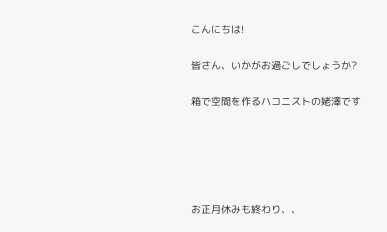こんにちは!

皆さん、いかがお過ごしでしょうか?

箱で空間を作るハコニストの姥澤です





お正月休みも終わり、、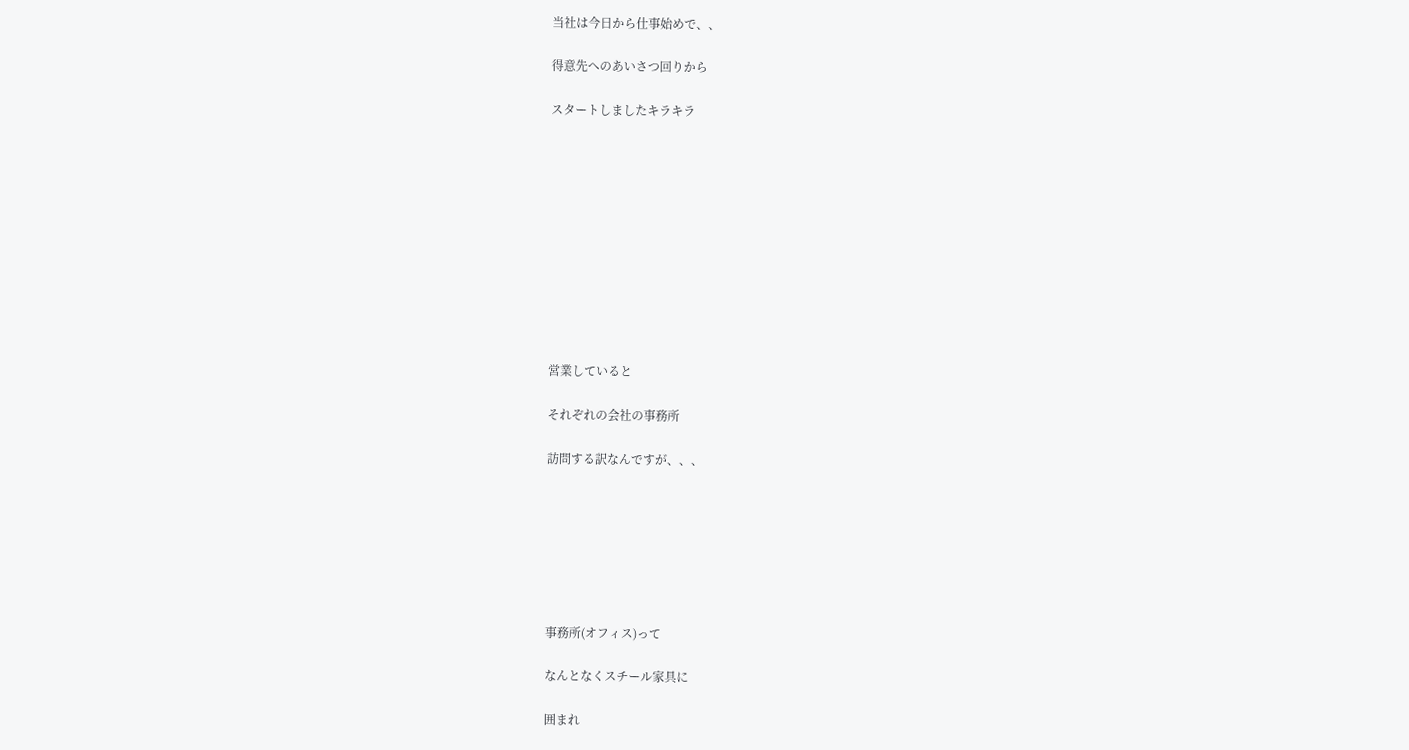当社は今日から仕事始めで、、

得意先へのあいさつ回りから

スタートしましたキラキラ











営業していると

それぞれの会社の事務所

訪問する訳なんですが、、、







事務所(オフィス)って

なんとなくスチール家具に

囲まれ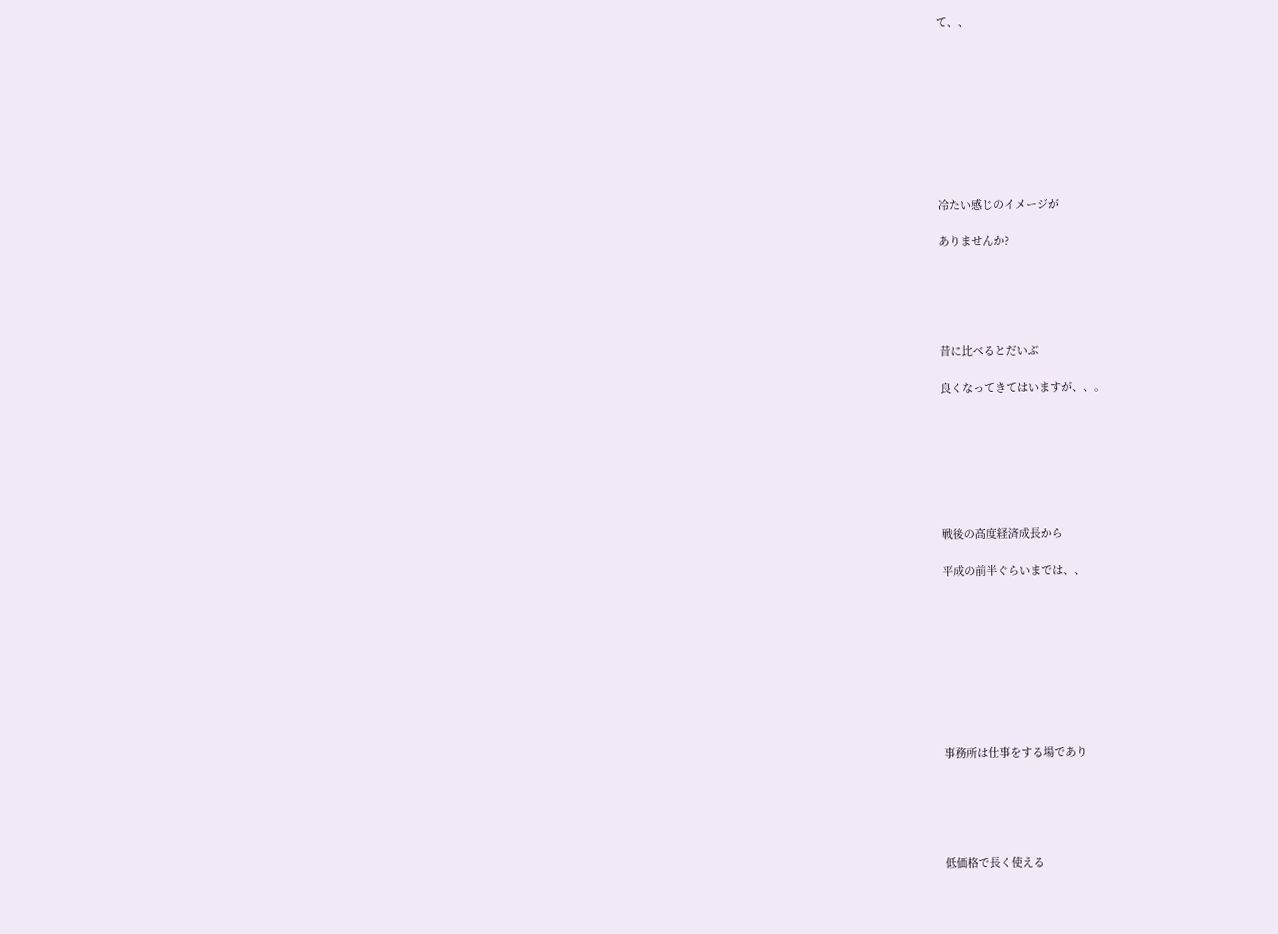て、、









冷たい感じのイメージが

ありませんか?





昔に比べるとだいぶ

良くなってきてはいますが、、。







戦後の高度経済成長から

平成の前半ぐらいまでは、、









事務所は仕事をする場であり





低価格で長く使える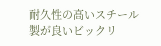耐久性の高いスチール製が良いビックリ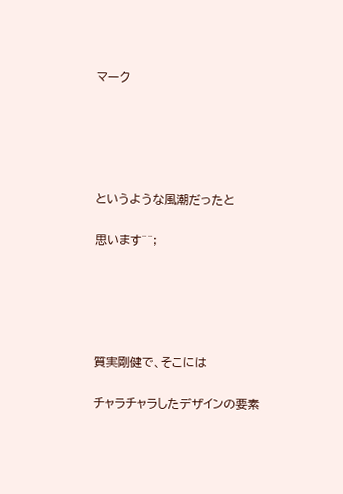マーク





というような風潮だったと

思います^^;





質実剛健で、そこには

チャラチャラしたデザインの要素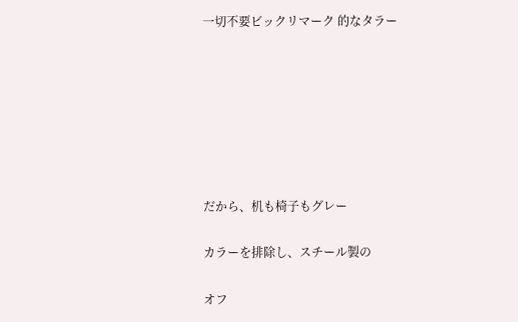一切不要ビックリマーク 的なタラー







だから、机も椅子もグレー

カラーを排除し、スチール製の

オフ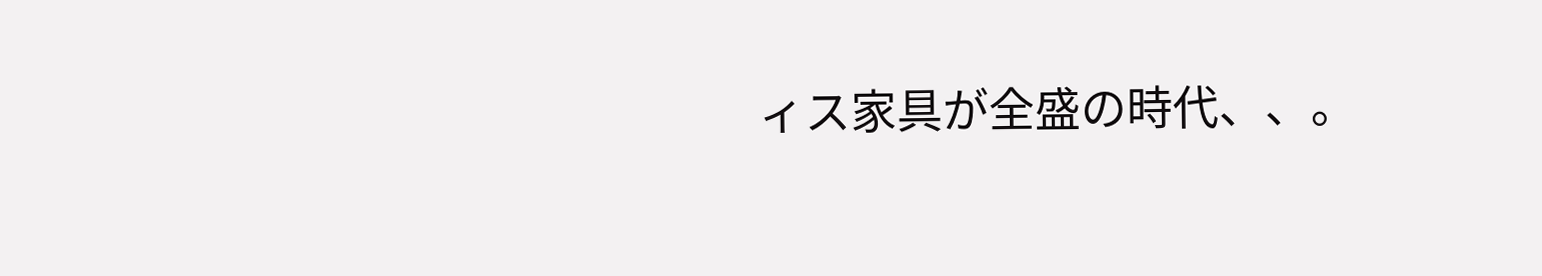ィス家具が全盛の時代、、。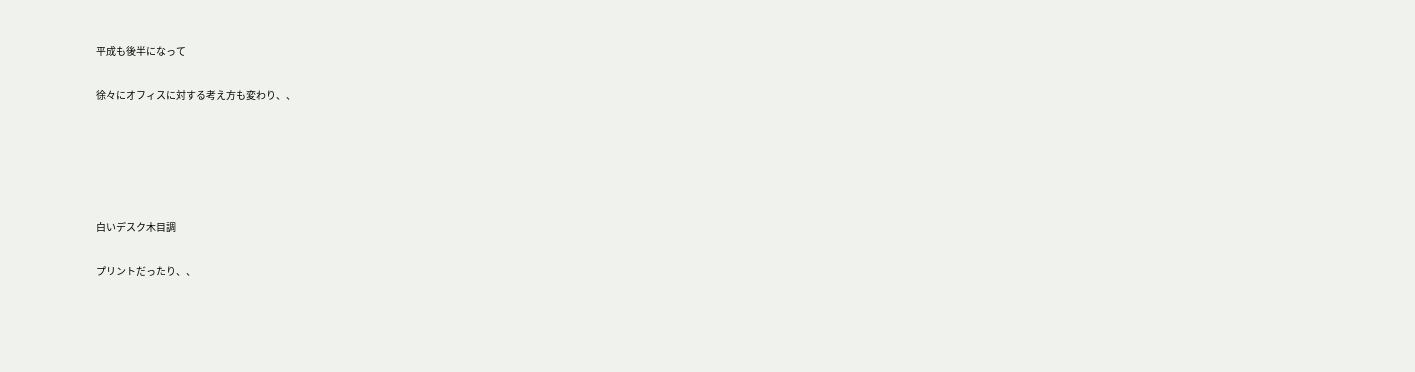平成も後半になって

徐々にオフィスに対する考え方も変わり、、





白いデスク木目調

プリントだったり、、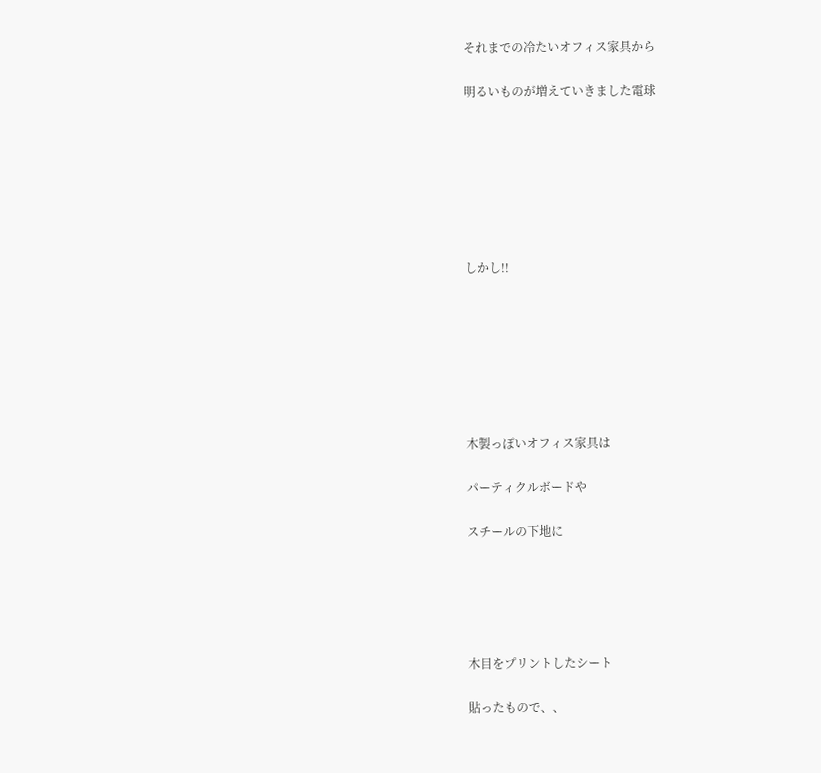それまでの冷たいオフィス家具から

明るいものが増えていきました電球







しかし!!







木製っぽいオフィス家具は

パーティクルボードや

スチールの下地に





木目をプリントしたシート

貼ったもので、、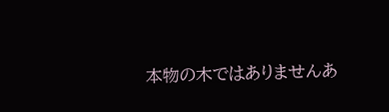本物の木ではありませんあ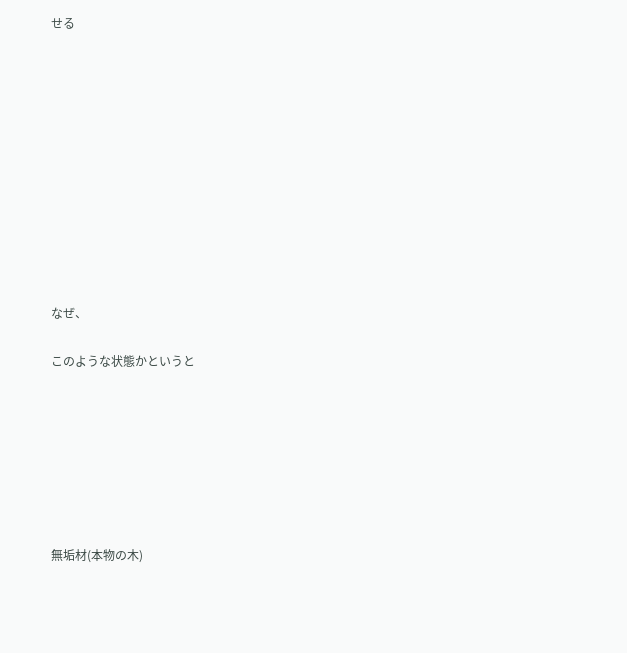せる











なぜ、

このような状態かというと







無垢材(本物の木)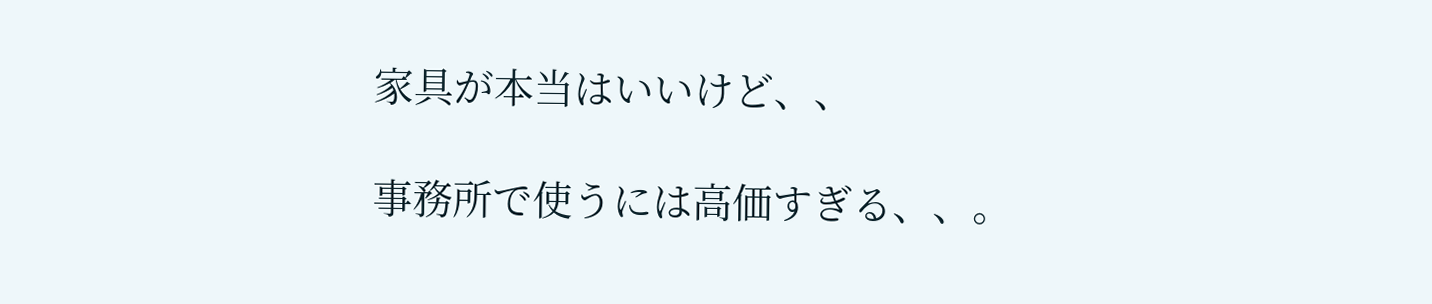家具が本当はいいけど、、

事務所で使うには高価すぎる、、。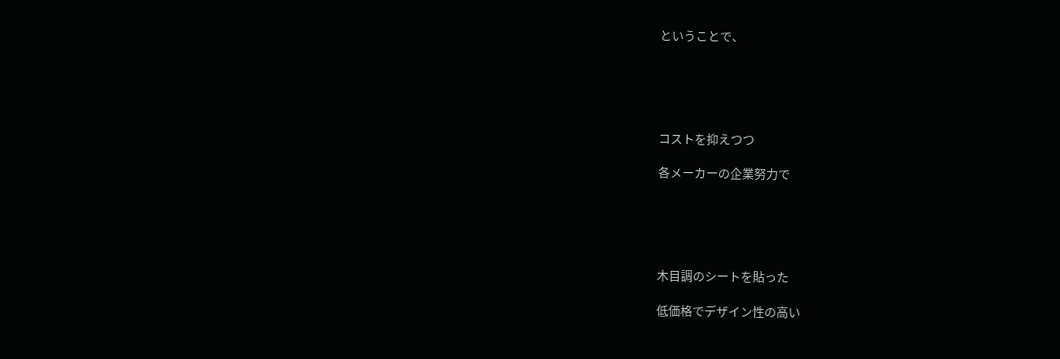ということで、





コストを抑えつつ

各メーカーの企業努力で





木目調のシートを貼った

低価格でデザイン性の高い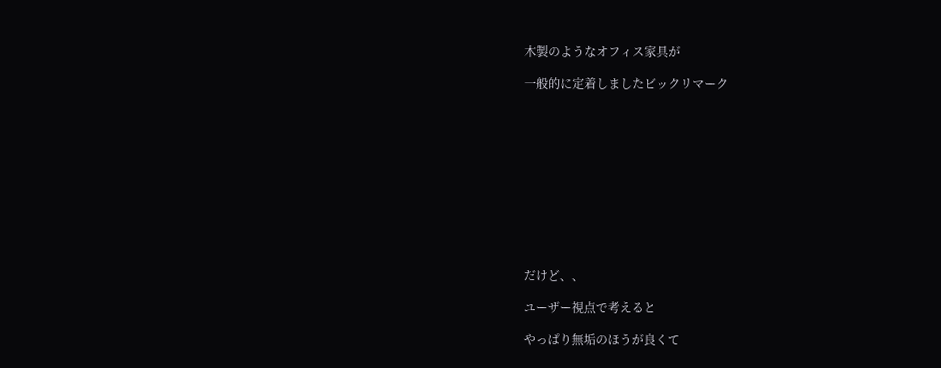木製のようなオフィス家具が

一般的に定着しましたビックリマーク











だけど、、

ユーザー視点で考えると

やっぱり無垢のほうが良くて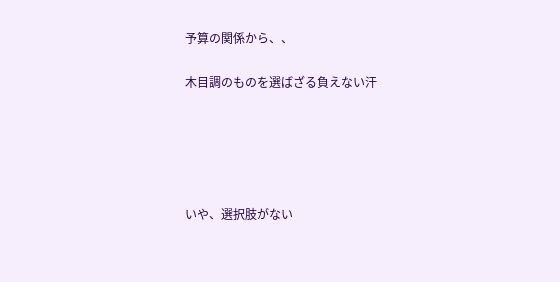予算の関係から、、

木目調のものを選ばざる負えない汗





いや、選択肢がない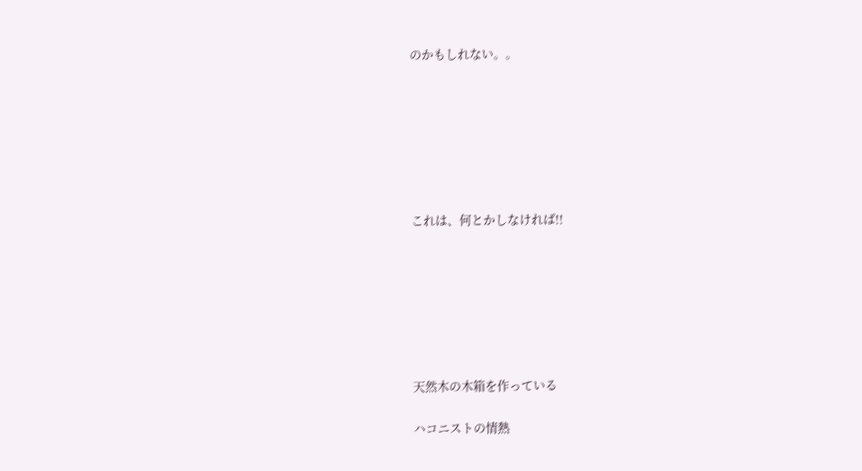のかもしれない。。







これは、何とかしなければ!!







天然木の木箱を作っている

ハコニストの情熱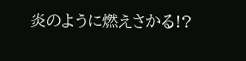炎のように燃えさかる!?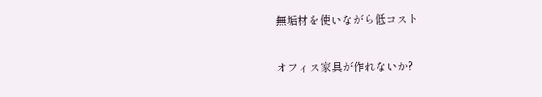無垢材を使いながら低コスト

オフィス家具が作れないか?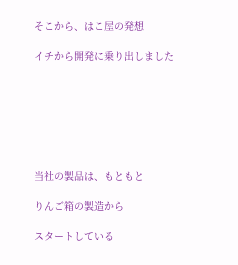そこから、はこ屋の発想

イチから開発に乗り出しました







当社の製品は、もともと

りんご箱の製造から

スタートしている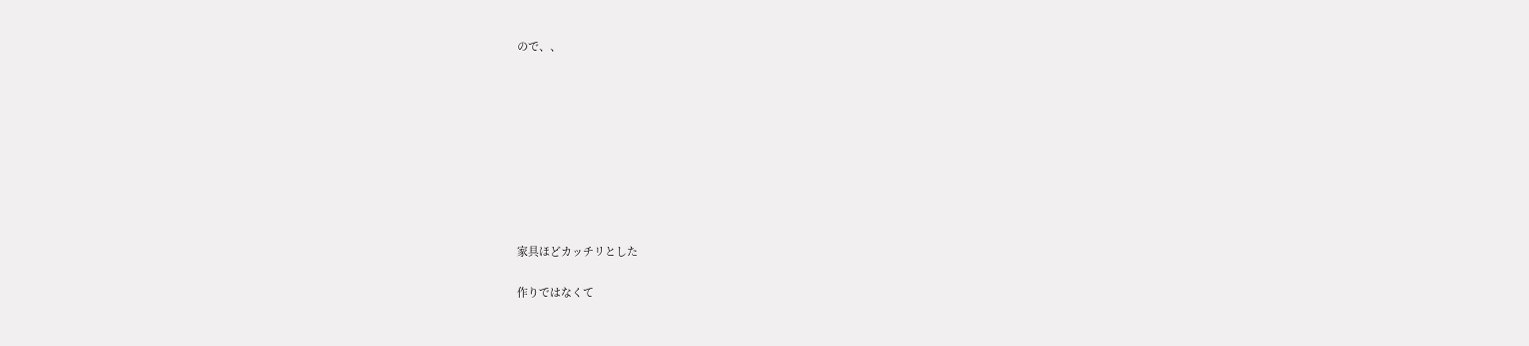ので、、









家具ほどカッチリとした

作りではなくて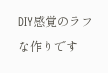DIY感覚のラフな作りです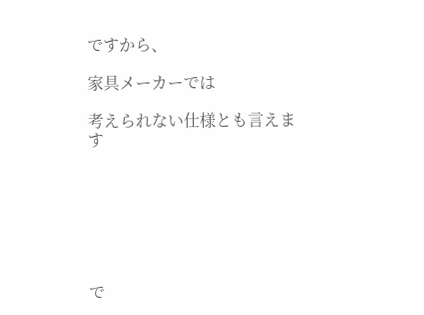ですから、

家具メーカーでは

考えられない仕様とも言えます







で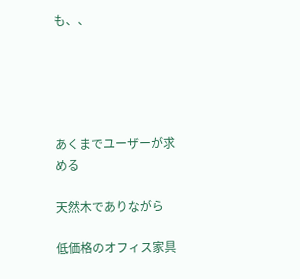も、、





あくまでユーザーが求める

天然木でありながら

低価格のオフィス家具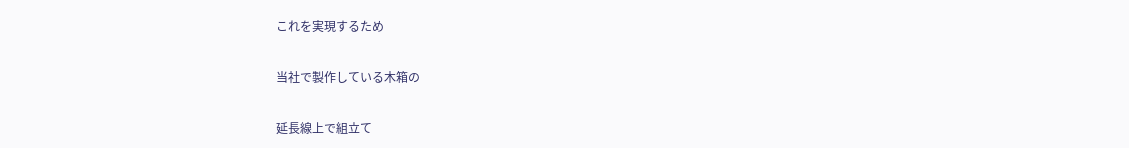これを実現するため

当社で製作している木箱の

延長線上で組立て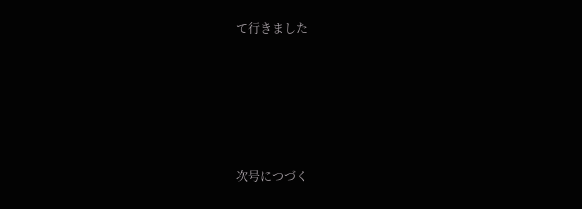て行きました







次号につづく